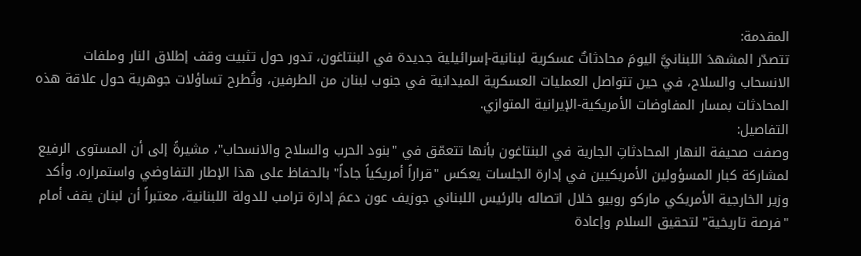المقدمة:
تتصدّر المشهدَ اللبنانيَّ اليومَ محادثاتٌ عسكرية لبنانية-إسرائيلية جديدة في البنتاغون، تدور حول تثبيت وقف إطلاق النار وملفات الانسحاب والسلاح، في حين تتواصل العمليات العسكرية الميدانية في جنوب لبنان من الطرفين، وتُطرح تساؤلات جوهرية حول علاقة هذه المحادثات بمسار المفاوضات الأمريكية-الإيرانية المتوازي.
التفاصيل:
وصفت صحيفة النهار المحادثاتِ الجارية في البنتاغون بأنها تتعمّق في "بنود الحرب والسلاح والانسحاب"، مشيرةً إلى أن المستوى الرفيع لمشاركة كبار المسؤولين الأمريكيين في إدارة الجلسات يعكس "قراراً أمريكياً جاداً" بالحفاظ على هذا الإطار التفاوضي واستمراره. وأكد وزير الخارجية الأمريكي ماركو روبيو خلال اتصاله بالرئيس اللبناني جوزيف عون دعمَ إدارة ترامب للدولة اللبنانية، معتبراً أن لبنان يقف أمام "فرصة تاريخية" لتحقيق السلام وإعادة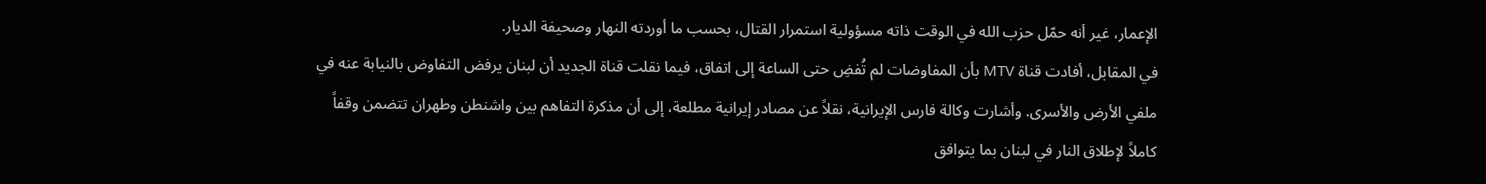الإعمار، غير أنه حمّل حزب الله في الوقت ذاته مسؤولية استمرار القتال، بحسب ما أوردته النهار وصحيفة الديار.
في المقابل، أفادت قناة MTV بأن المفاوضات لم تُفضِ حتى الساعة إلى اتفاق، فيما نقلت قناة الجديد أن لبنان يرفض التفاوض بالنيابة عنه في ملفي الأرض والأسرى. وأشارت وكالة فارس الإيرانية، نقلاً عن مصادر إيرانية مطلعة، إلى أن مذكرة التفاهم بين واشنطن وطهران تتضمن وقفاً كاملاً لإطلاق النار في لبنان بما يتوافق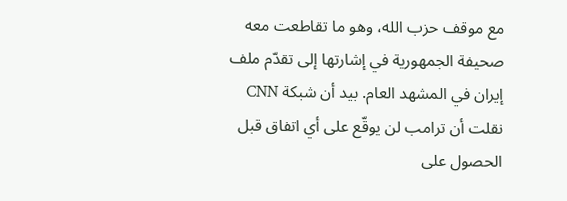مع موقف حزب الله، وهو ما تقاطعت معه صحيفة الجمهورية في إشارتها إلى تقدّم ملف إيران في المشهد العام. بيد أن شبكة CNN نقلت أن ترامب لن يوقّع على أي اتفاق قبل الحصول على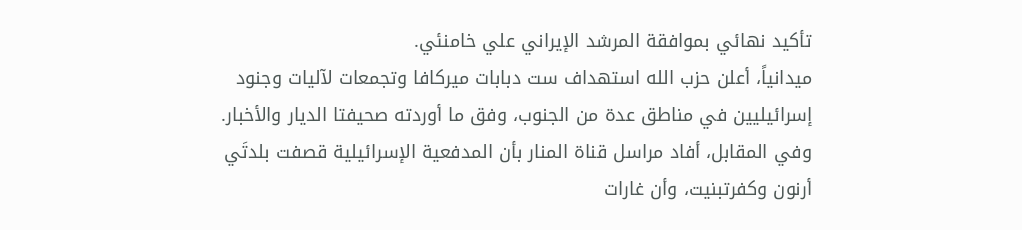تأكيد نهائي بموافقة المرشد الإيراني علي خامنئي.
ميدانياً، أعلن حزب الله استهداف ست دبابات ميركافا وتجمعات لآليات وجنود إسرائيليين في مناطق عدة من الجنوب، وفق ما أوردته صحيفتا الديار والأخبار. وفي المقابل، أفاد مراسل قناة المنار بأن المدفعية الإسرائيلية قصفت بلدتَي أرنون وكفرتبنيت، وأن غارات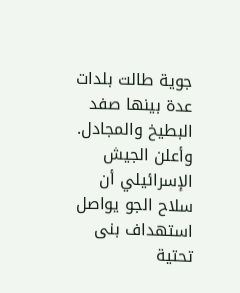جوية طالت بلدات عدة بينها صفد البطيخ والمجادل. وأعلن الجيش الإسرائيلي أن سلاح الجو يواصل استهداف بنى تحتية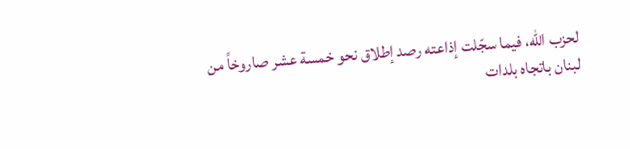لحزب الله، فيما سجّلت إذاعته رصد إطلاق نحو خمسة عشر صاروخاً من لبنان باتجاه بلدات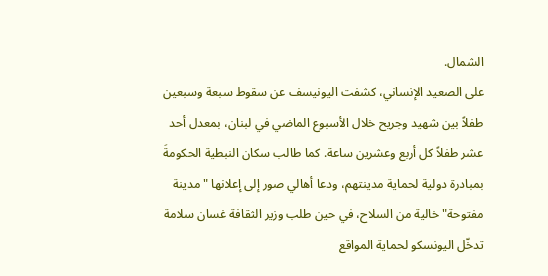الشمال.
على الصعيد الإنساني، كشفت اليونيسف عن سقوط سبعة وسبعين طفلاً بين شهيد وجريح خلال الأسبوع الماضي في لبنان، بمعدل أحد عشر طفلاً كل أربع وعشرين ساعة. كما طالب سكان النبطية الحكومةَ بمبادرة دولية لحماية مدينتهم، ودعا أهالي صور إلى إعلانها "مدينة مفتوحة" خالية من السلاح، في حين طلب وزير الثقافة غسان سلامة تدخّل اليونسكو لحماية المواقع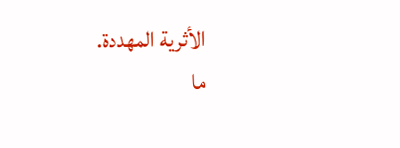الأثرية المهددة.
ما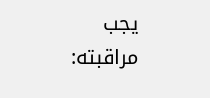يجب مراقبته: